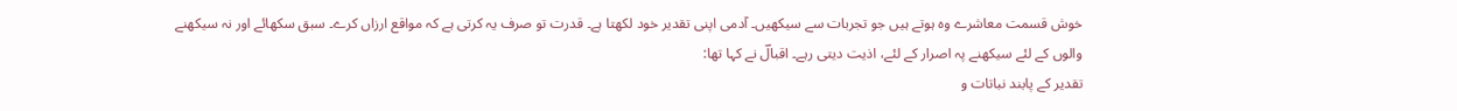خوش قسمت معاشرے وہ ہوتے ہیں جو تجربات سے سیکھیں۔ آدمی اپنی تقدیر خود لکھتا ہے۔ قدرت تو صرف یہ کرتی ہے کہ مواقع ارزاں کرے۔ سبق سکھائے اور نہ سیکھنے والوں کے لئے سیکھنے پہ اصرار کے لئے، اذیت دیتی رہے۔ اقبالؔ نے کہا تھا:
تقدیر کے پابند نباتات و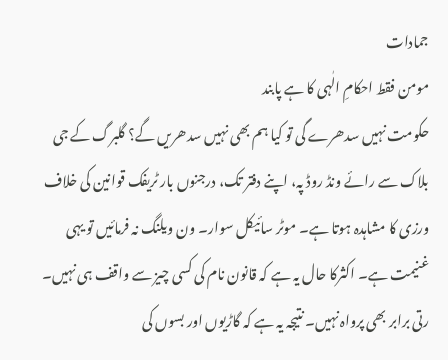جمادات
مومن فقط احکامِ الٰہی کا ہے پابند
حکومت نہیں سدھرے گی تو کیا ہم بھی نہیں سدھریں گے؟ گلبرگ کے جی بلاک سے رائے ونڈ روڈ پہ، اپنے دفتر تک، درجنوں بار ٹریفک قوانین کی خلاف ورزی کا مشاہدہ ہوتا ہے۔ موٹر سائیکل سوار۔ ون ویلنگ نہ فرمائیں تو یہی غنیمت ہے۔ اکثرکا حال یہ ہے کہ قانون نام کی کسی چیز سے واقف ہی نہیں۔ رتی برابر بھی پرواہ نہیں۔ نتیجہ یہ ہے کہ گاڑیوں اور بسوں کی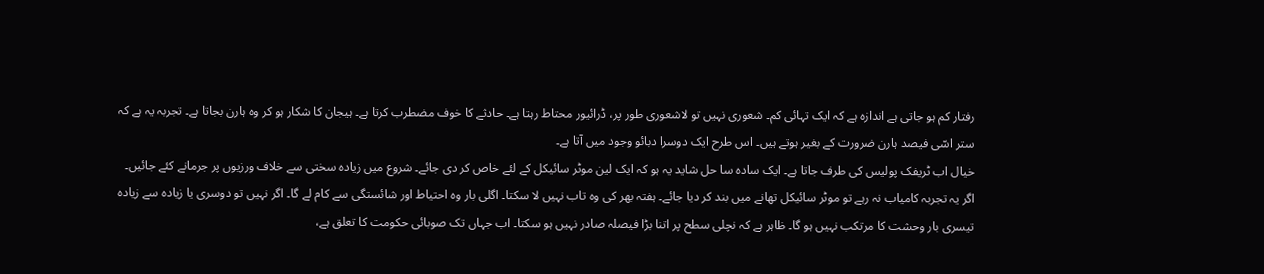رفتار کم ہو جاتی ہے اندازہ ہے کہ ایک تہائی کم۔ شعوری نہیں تو لاشعوری طور پر، ڈرائیور محتاط رہتا ہے۔ حادثے کا خوف مضطرب کرتا ہے۔ ہیجان کا شکار ہو کر وہ ہارن بجاتا ہے۔ تجربہ یہ ہے کہ ستر اسّی فیصد ہارن ضرورت کے بغیر ہوتے ہیں۔ اس طرح ایک دوسرا دبائو وجود میں آتا ہے۔
خیال اب ٹریفک پولیس کی طرف جاتا ہے۔ ایک سادہ سا حل شاید یہ ہو کہ ایک لین موٹر سائیکل کے لئے خاص کر دی جائے۔ شروع میں زیادہ سختی سے خلاف ورزیوں پر جرمانے کئے جائیں۔ اگر یہ تجربہ کامیاب نہ رہے تو موٹر سائیکل تھانے میں بند کر دیا جائے۔ ہفتہ بھر کی وہ تاب نہیں لا سکتا۔ اگلی بار وہ احتیاط اور شائستگی سے کام لے گا۔ اگر نہیں تو دوسری یا زیادہ سے زیادہ تیسری بار وحشت کا مرتکب نہیں ہو گا۔ ظاہر ہے کہ نچلی سطح پر اتنا بڑا فیصلہ صادر نہیں ہو سکتا۔ اب جہاں تک صوبائی حکومت کا تعلق ہے،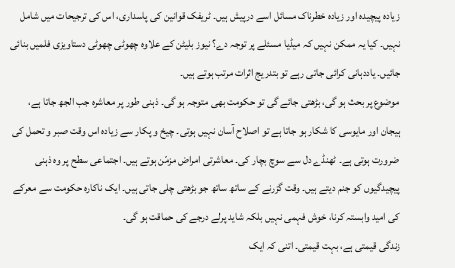زیادہ پیچیدہ اور زیادہ خطرناک مسائل اسے درپیش ہیں۔ ٹریفک قوانین کی پاسداری، اس کی ترجیحات میں شامل نہیں۔ کیا یہ ممکن نہیں کہ میڈیا مسئلے پر توجہ دے؟ نیوز بلیٹن کے علاوہ چھوٹی چھوٹی دستاویزی فلمیں بنائی جائیں۔ یاددہانی کرائی جاتی رہے تو بتدریج اثرات مرتب ہوتے ہیں۔
موضوع پر بحث ہو گی، بڑھتی جائے گی تو حکومت بھی متوجہ ہو گی۔ ذہنی طور پر معاشرہ جب الجھ جاتا ہے، ہیجان اور مایوسی کا شکار ہو جاتا ہے تو اصلاح آسان نہیں ہوتی۔ چیخ و پکار سے زیادہ اس وقت صبر و تحمل کی ضرورت ہوتی ہے۔ ٹھنڈے دل سے سوچ بچار کی۔ معاشرتی امراض مزمّن ہوتے ہیں۔ اجتماعی سطح پر وہ ذہنی پیچیدگیوں کو جنم دیتے ہیں۔ وقت گزرنے کے ساتھ ساتھ جو بڑھتی چلی جاتی ہیں۔ ایک ناکارہ حکومت سے معرکے کی امید وابستہ کرنا، خوش فہمی نہیں بلکہ شاید پرلے درجے کی حماقت ہو گی۔
زندگی قیمتی ہے، بہت قیمتی۔ اتنی کہ ایک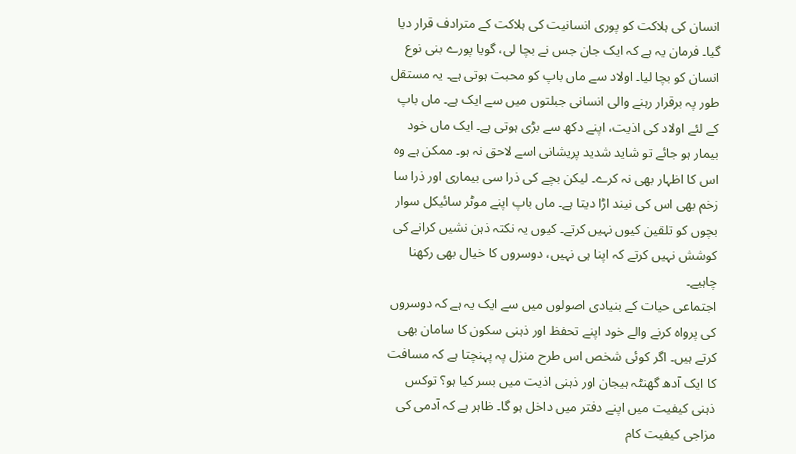انسان کی ہلاکت کو پوری انسانیت کی ہلاکت کے مترادف قرار دیا گیا۔ فرمان یہ ہے کہ ایک جان جس نے بچا لی، گویا پورے بنی نوع انسان کو بچا لیا۔ اولاد سے ماں باپ کو محبت ہوتی ہے۔ یہ مستقل طور پہ برقرار رہنے والی انسانی جبلتوں میں سے ایک ہے۔ ماں باپ کے لئے اولاد کی اذیت، اپنے دکھ سے بڑی ہوتی ہے۔ ایک ماں خود بیمار ہو جائے تو شاید شدید پریشانی اسے لاحق نہ ہو۔ ممکن ہے وہ اس کا اظہار بھی نہ کرے۔ لیکن بچے کی ذرا سی بیماری اور ذرا سا زخم بھی اس کی نیند اڑا دیتا ہے۔ ماں باپ اپنے موٹر سائیکل سوار بچوں کو تلقین کیوں نہیں کرتے۔ کیوں یہ نکتہ ذہن نشیں کرانے کی کوشش نہیں کرتے کہ اپنا ہی نہیں، دوسروں کا خیال بھی رکھنا چاہیے۔
اجتماعی حیات کے بنیادی اصولوں میں سے ایک یہ ہے کہ دوسروں کی پرواہ کرنے والے خود اپنے تحفظ اور ذہنی سکون کا سامان بھی کرتے ہیں۔ اگر کوئی شخص اس طرح منزل پہ پہنچتا ہے کہ مسافت کا ایک آدھ گھنٹہ ہیجان اور ذہنی اذیت میں بسر کیا ہو؟ توکس ذہنی کیفیت میں اپنے دفتر میں داخل ہو گا۔ ظاہر ہے کہ آدمی کی مزاجی کیفیت کام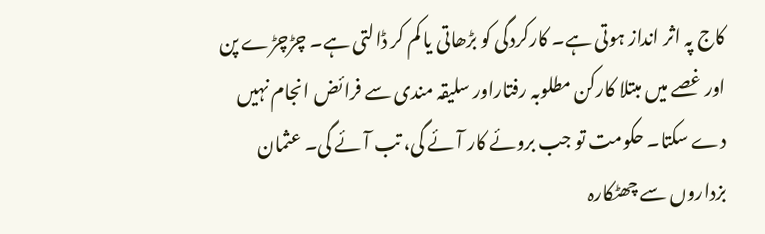کاج پہ اثر انداز ہوتی ہے۔ کارکردگی کو بڑھاتی یا کم کر ڈالتی ہے۔ چڑچڑے پن اور غصے میں مبتلا کارکن مطلوبہ رفتاراور سلیقہ مندی سے فرائض انجام نہیں دے سکتا۔ حکومت تو جب بروئے کار آئے گی، تب آئے گی۔ عثمان بزداروں سے چھٹکارہ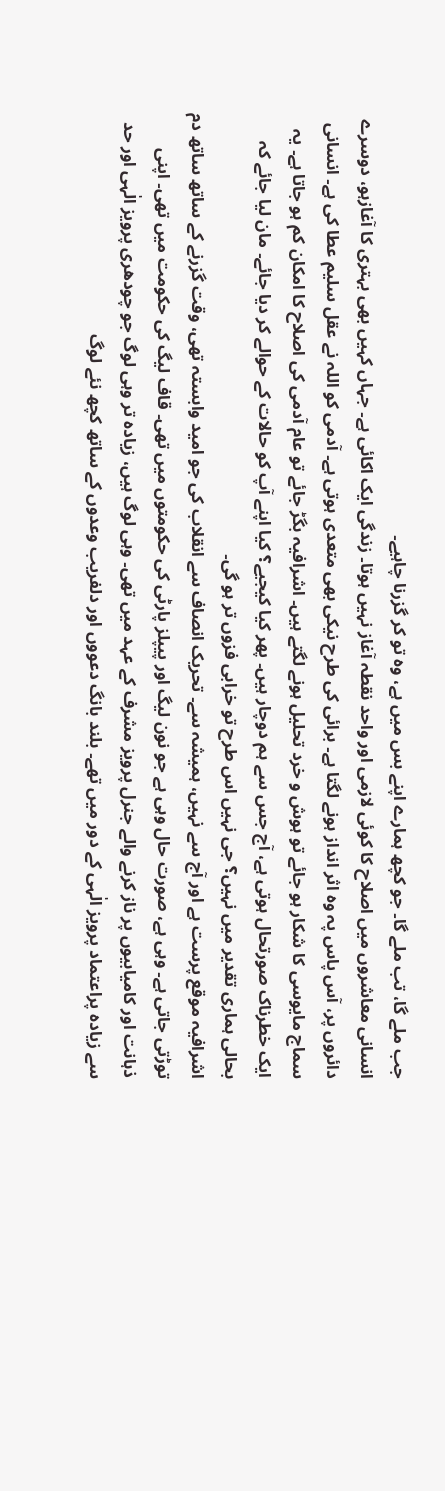جب ملے گا، تب ملے گا۔ جو کچھ ہمارے اپنے بس میں ہے، وہ تو کر گزرنا چاہیے۔
انسانی معاشروں میں اصلاح کا کوئی لازمی اور واحد نقطہ آغاز نہیں ہوتا۔ زندگی ایک اکائی ہے۔ جہاں کہیں بھی بہتری کا آغازہو، دوسرے دائروں پر، آس پاس پہ وہ اثر انداز ہونے لگتا ہے۔ برائی کی طرح نیکی بھی متعدی ہوتی ہے۔ آدمی کو اللہ نے عقل سلیم عطا کی ہے۔ انسانی سماج مایوسی کا شکار ہو جائے تو ہوش و خرد تحلیل ہونے لگتے ہیں۔ اشرافیہ بگڑ جائے تو عام آدمی کی اصلاح کا امکان کم ہو جاتا ہے۔ یہ ایک خطرناک صورتحال ہوتی ہے، آج جس سے ہم دوچار ہیں۔ پھر کیا کیجیے؟ کیا اپنے آپ کو حالات کے حوالے کر دیا جائے۔ مان لیا جائے کہ بحالی ہماری تقدیر میں نہیں؟ جی نہیں اس طرح تو خرابی فزوں تر ہو گی۔
اشرافیہ موقع پرست ہے اور آج سے نہیں، ہمیشہ سے۔ تحریک انصاف سے انقلاب کی جو امید وابستہ تھی، وقت گزرنے کے ساتھ ساتھ دم توڑتی جاتی ہے۔ وہی ہے، صورت حال وہی ہے جو نون لیگ اور پیپلز پارٹی کی حکومتوں میں تھی۔ قاف لیگ کی حکومت میں تھی۔ اپنی ذہانت اور کامیابیوں پر ناز کرنے والے جنرل پرویز مشرف کے عہد میں تھی۔ وہی لوگ ہیں، زیادہ تر وہی لوگ جو چودھری پرویز الٰہی اور حد سے زیادہ پراعتماد پرویز الٰہی کے دور میں تھے۔ بلند بانگ دعووں اور دلفریب وعدوں کے ساتھ کچھ نئے لوگ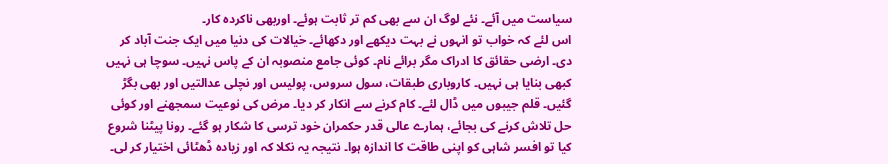سیاست میں آئے۔ نئے لوگ ان سے بھی کم تر ثابت ہوئے۔ اوربھی ناکردہ کار۔
اس لئے کہ خواب تو انہوں نے بہت دیکھے اور دکھائے۔ خیالات کی دنیا میں ایک جنت آباد کر دی۔ ارضی حقائق کا ادراک مگر برائے نام۔ کوئی جامع منصوبہ ان کے پاس نہیں۔ سوچا ہی نہیں کبھی بنایا ہی نہیں۔ کاروباری طبقات، سول سروس، پولیس اور نچلی عدالتیں اور بھی بگڑ گئیں۔ قلم جیبوں میں ڈال لئے۔ کام کرنے سے انکار کر دیا۔ مرض کی نوعیت سمجھنے اور کوئی حل تلاش کرنے کی بجائے، ہمارے عالی قدر حکمران خود ترسی کا شکار ہو گئے۔ رونا پیٹنا شروع کیا تو افسر شاہی کو اپنی طاقت کا اندازہ ہوا۔ نتیجہ یہ نکلا کہ اور زیادہ ڈھٹائی اختیار کر لی۔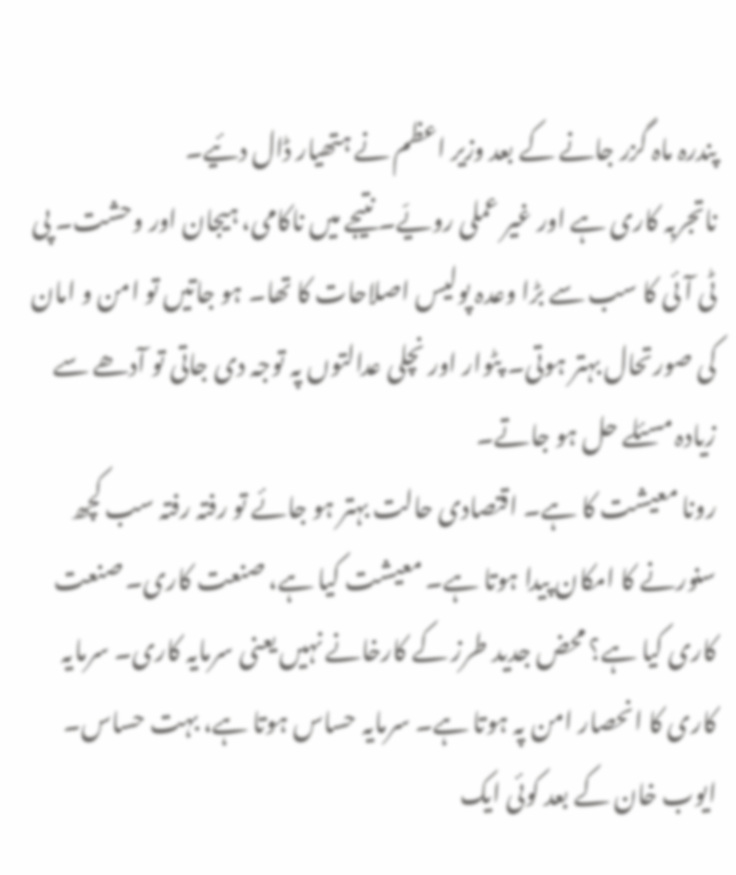پندرہ ماہ گزر جانے کے بعد وزیر اعظم نے ہتھیار ڈال دئیے۔
ناتجربہ کاری ہے اور غیر عملی رویّے۔ نتیجے میں ناکامی، ہیجان اور وحشت۔ پی ٹی آئی کا سب سے بڑا وعدہ پولیس اصلاحات کا تھا۔ ہو جاتیں تو امن و امان کی صورتحال بہتر ہوتی۔ پٹوار اور نچلی عدالتوں پہ توجہ دی جاتی تو آدھے سے زیادہ مسئلے حل ہو جاتے۔
رونا معیشت کا ہے۔ اقتصادی حالت بہتر ہو جائے تو رفتہ رفتہ سب کچھ سنورنے کا امکان پیدا ہوتا ہے۔ معیشت کیا ہے، صنعت کاری۔ صنعت کاری کیا ہے؟ محض جدید طرز کے کارخانے نہیں یعنی سرمایہ کاری۔ سرمایہ کاری کا انحصار امن پہ ہوتا ہے۔ سرمایہ حساس ہوتا ہے، بہت حساس۔ ایوب خان کے بعد کوئی ایک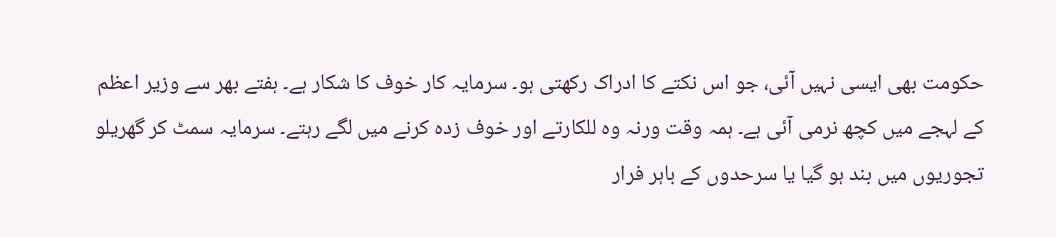حکومت بھی ایسی نہیں آئی، جو اس نکتے کا ادراک رکھتی ہو۔ سرمایہ کار خوف کا شکار ہے۔ ہفتے بھر سے وزیر اعظم کے لہجے میں کچھ نرمی آئی ہے۔ ہمہ وقت ورنہ وہ للکارتے اور خوف زدہ کرنے میں لگے رہتے۔ سرمایہ سمٹ کر گھریلو تجوریوں میں بند ہو گیا یا سرحدوں کے باہر فرار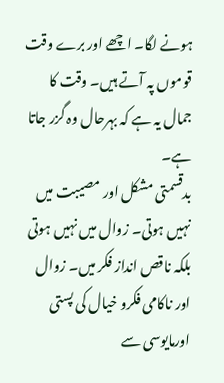ہونے لگا۔ اچھے اور برے وقت قوموں پہ آتے ہیں۔ وقت کا جمال یہ ہے کہ بہرحال وہ گزر جاتا ہے۔
بدقسمتی مشکل اور مصیبت میں نہیں ہوتی۔ زوال میں نہیں ہوتی بلکہ ناقص انداز فکر میں۔ زوال اور ناکامی فکرو خیال کی پستی اورمایوسی سے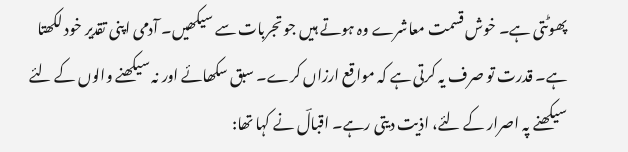پھوٹتی ہے۔ خوش قسمت معاشرے وہ ہوتے ہیں جو تجربات سے سیکھیں۔ آدمی اپنی تقدیر خود لکھتا ہے۔ قدرت تو صرف یہ کرتی ہے کہ مواقع ارزاں کرے۔ سبق سکھائے اور نہ سیکھنے والوں کے لئے سیکھنے پہ اصرار کے لئے، اذیت دیتی رہے۔ اقبالؔ نے کہا تھا: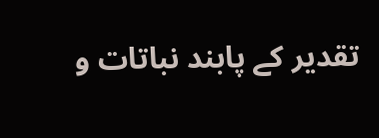تقدیر کے پابند نباتات و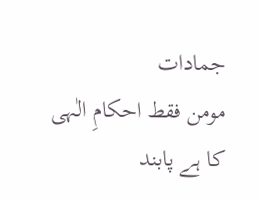جمادات
مومن فقط احکامِ الٰہی کا ہے پابند